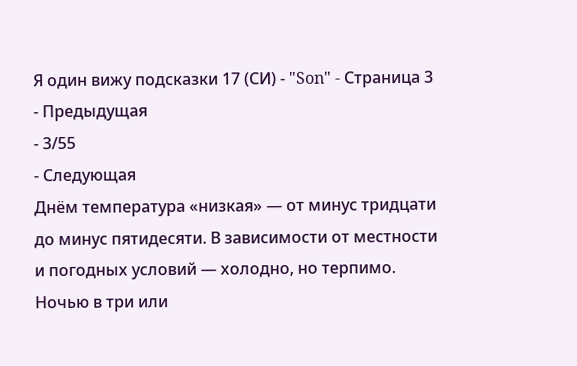Я один вижу подсказки 17 (СИ) - "Son" - Страница 3
- Предыдущая
- 3/55
- Следующая
Днём температура «низкая» — от минус тридцати до минус пятидесяти. В зависимости от местности и погодных условий — холодно, но терпимо.
Ночью в три или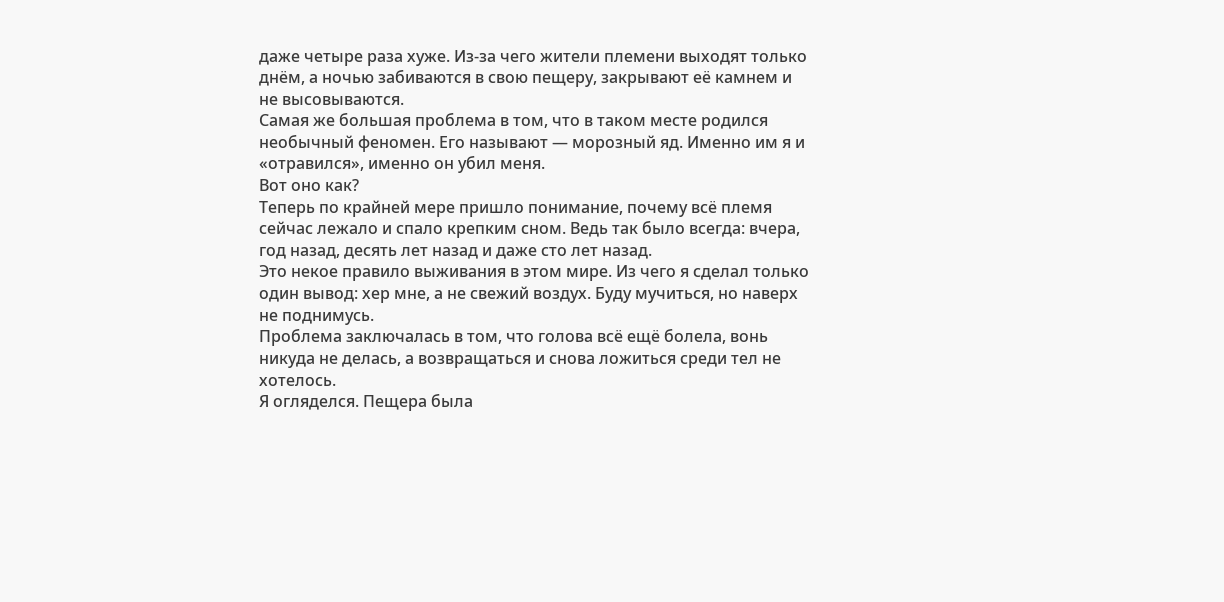даже четыре раза хуже. Из-за чего жители племени выходят только днём, а ночью забиваются в свою пещеру, закрывают её камнем и не высовываются.
Самая же большая проблема в том, что в таком месте родился необычный феномен. Его называют — морозный яд. Именно им я и «отравился», именно он убил меня.
Вот оно как?
Теперь по крайней мере пришло понимание, почему всё племя сейчас лежало и спало крепким сном. Ведь так было всегда: вчера, год назад, десять лет назад и даже сто лет назад.
Это некое правило выживания в этом мире. Из чего я сделал только один вывод: хер мне, а не свежий воздух. Буду мучиться, но наверх не поднимусь.
Проблема заключалась в том, что голова всё ещё болела, вонь никуда не делась, а возвращаться и снова ложиться среди тел не хотелось.
Я огляделся. Пещера была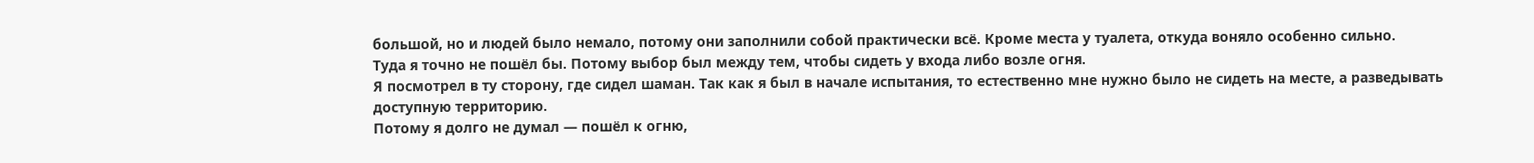большой, но и людей было немало, потому они заполнили собой практически всё. Кроме места у туалета, откуда воняло особенно сильно.
Туда я точно не пошёл бы. Потому выбор был между тем, чтобы сидеть у входа либо возле огня.
Я посмотрел в ту сторону, где сидел шаман. Так как я был в начале испытания, то естественно мне нужно было не сидеть на месте, а разведывать доступную территорию.
Потому я долго не думал — пошёл к огню,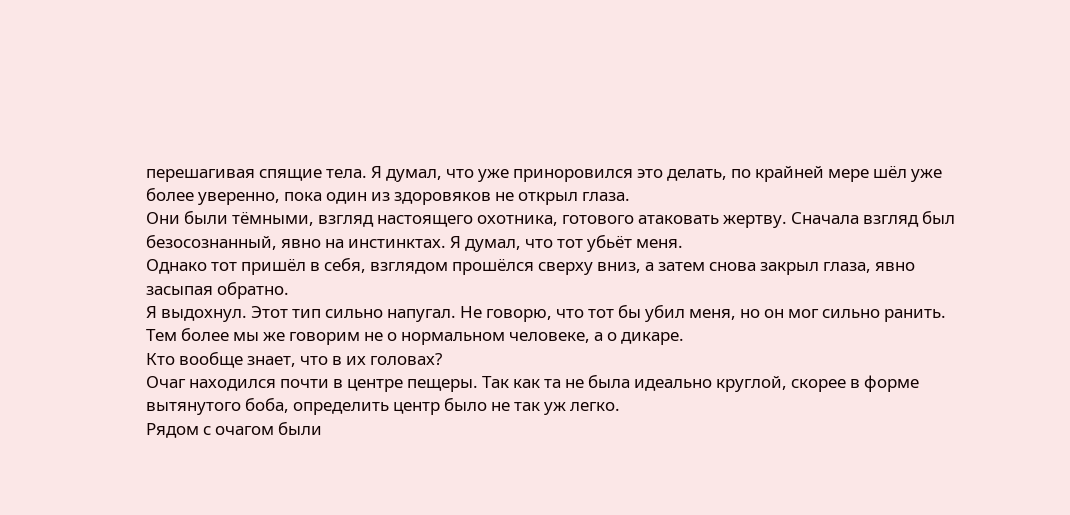перешагивая спящие тела. Я думал, что уже приноровился это делать, по крайней мере шёл уже более уверенно, пока один из здоровяков не открыл глаза.
Они были тёмными, взгляд настоящего охотника, готового атаковать жертву. Сначала взгляд был безосознанный, явно на инстинктах. Я думал, что тот убьёт меня.
Однако тот пришёл в себя, взглядом прошёлся сверху вниз, а затем снова закрыл глаза, явно засыпая обратно.
Я выдохнул. Этот тип сильно напугал. Не говорю, что тот бы убил меня, но он мог сильно ранить. Тем более мы же говорим не о нормальном человеке, а о дикаре.
Кто вообще знает, что в их головах?
Очаг находился почти в центре пещеры. Так как та не была идеально круглой, скорее в форме вытянутого боба, определить центр было не так уж легко.
Рядом с очагом были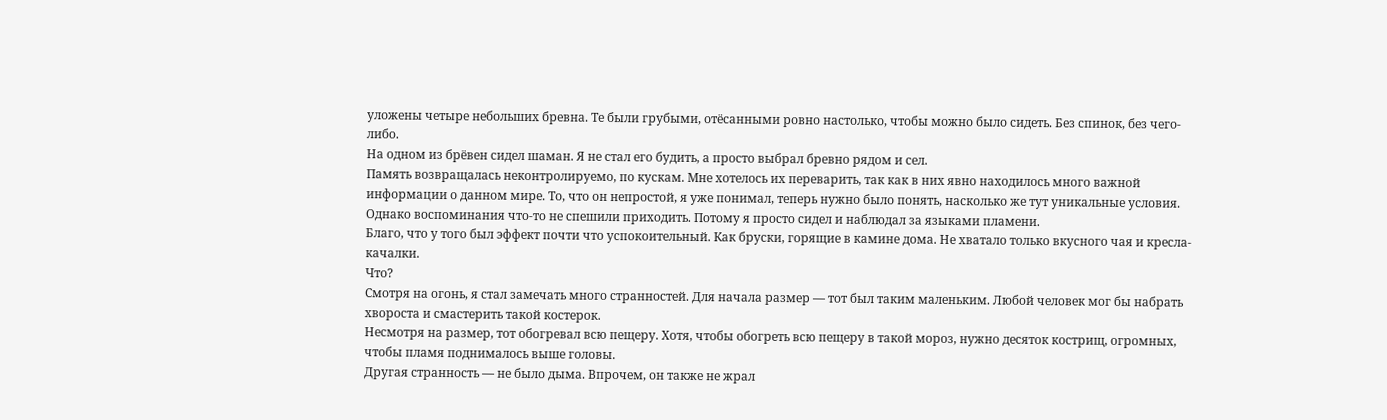уложены четыре небольших бревна. Те были грубыми, отёсанными ровно настолько, чтобы можно было сидеть. Без спинок, без чего-либо.
На одном из брёвен сидел шаман. Я не стал его будить, а просто выбрал бревно рядом и сел.
Память возвращалась неконтролируемо, по кускам. Мне хотелось их переварить, так как в них явно находилось много важной информации о данном мире. То, что он непростой, я уже понимал, теперь нужно было понять, насколько же тут уникальные условия.
Однако воспоминания что-то не спешили приходить. Потому я просто сидел и наблюдал за языками пламени.
Благо, что у того был эффект почти что успокоительный. Как бруски, горящие в камине дома. Не хватало только вкусного чая и кресла-качалки.
Что?
Смотря на огонь, я стал замечать много странностей. Для начала размер — тот был таким маленьким. Любой человек мог бы набрать хвороста и смастерить такой костерок.
Несмотря на размер, тот обогревал всю пещеру. Хотя, чтобы обогреть всю пещеру в такой мороз, нужно десяток кострищ, огромных, чтобы пламя поднималось выше головы.
Другая странность — не было дыма. Впрочем, он также не жрал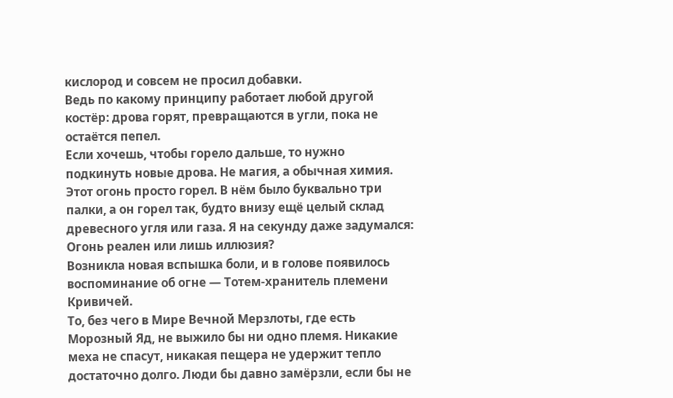кислород и совсем не просил добавки.
Ведь по какому принципу работает любой другой костёр: дрова горят, превращаются в угли, пока не остаётся пепел.
Если хочешь, чтобы горело дальше, то нужно подкинуть новые дрова. Не магия, а обычная химия.
Этот огонь просто горел. В нём было буквально три палки, а он горел так, будто внизу ещё целый склад древесного угля или газа. Я на секунду даже задумался:
Огонь реален или лишь иллюзия?
Возникла новая вспышка боли, и в голове появилось воспоминание об огне — Тотем-хранитель племени Кривичей.
То, без чего в Мире Вечной Мерзлоты, где есть Морозный Яд, не выжило бы ни одно племя. Никакие меха не спасут, никакая пещера не удержит тепло достаточно долго. Люди бы давно замёрзли, если бы не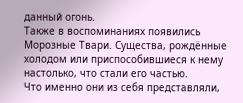данный огонь.
Также в воспоминаниях появились Морозные Твари. Существа, рождённые холодом или приспособившиеся к нему настолько, что стали его частью.
Что именно они из себя представляли,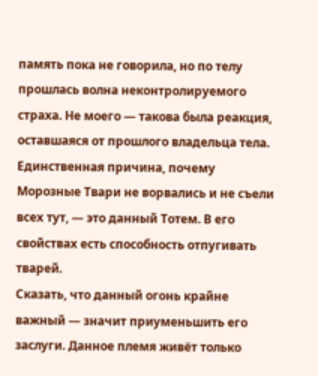память пока не говорила, но по телу прошлась волна неконтролируемого страха. Не моего — такова была реакция, оставшаяся от прошлого владельца тела.
Единственная причина, почему Морозные Твари не ворвались и не съели всех тут, — это данный Тотем. В его свойствах есть способность отпугивать тварей.
Сказать, что данный огонь крайне важный — значит приуменьшить его заслуги. Данное племя живёт только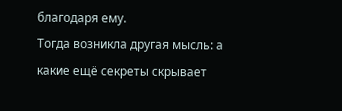благодаря ему.
Тогда возникла другая мысль: а какие ещё секреты скрывает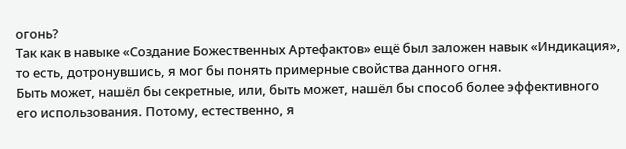огонь?
Так как в навыке «Создание Божественных Артефактов» ещё был заложен навык «Индикация», то есть, дотронувшись, я мог бы понять примерные свойства данного огня.
Быть может, нашёл бы секретные, или, быть может, нашёл бы способ более эффективного его использования. Потому, естественно, я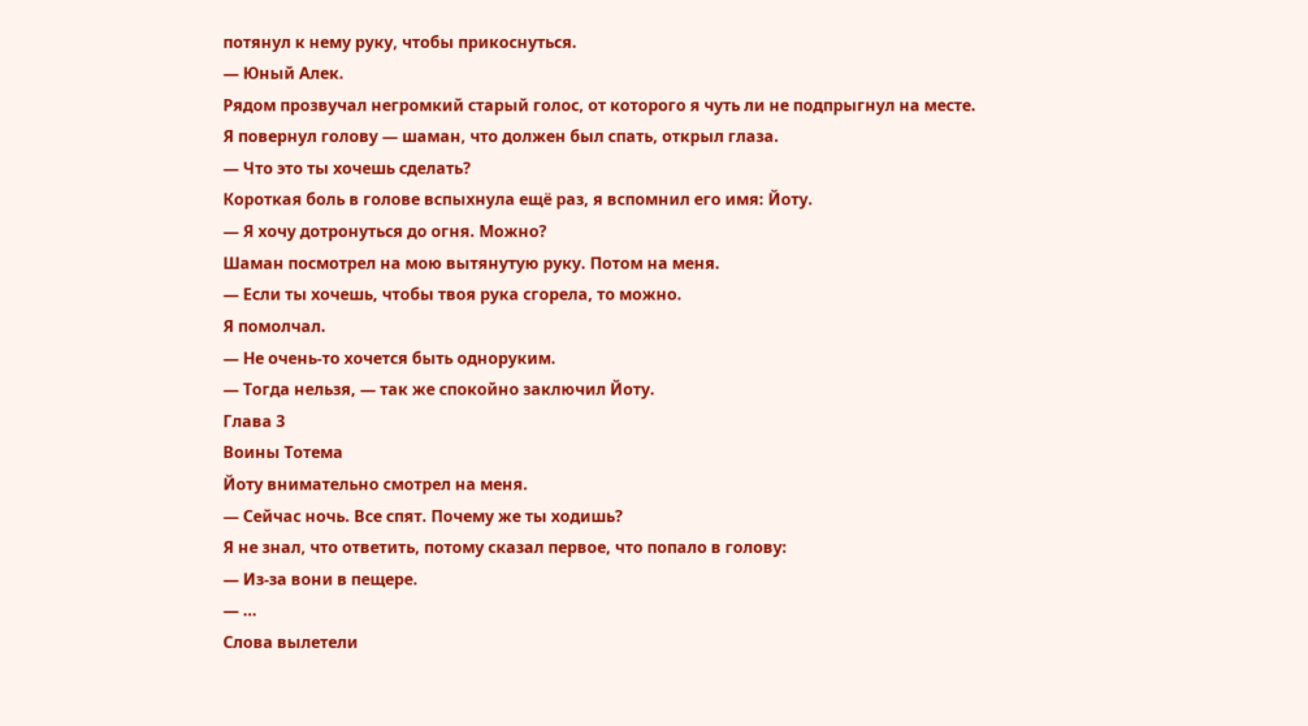потянул к нему руку, чтобы прикоснуться.
— Юный Алек.
Рядом прозвучал негромкий старый голос, от которого я чуть ли не подпрыгнул на месте.
Я повернул голову — шаман, что должен был спать, открыл глаза.
— Что это ты хочешь сделать?
Короткая боль в голове вспыхнула ещё раз, я вспомнил его имя: Йоту.
— Я хочу дотронуться до огня. Можно?
Шаман посмотрел на мою вытянутую руку. Потом на меня.
— Если ты хочешь, чтобы твоя рука сгорела, то можно.
Я помолчал.
— Не очень-то хочется быть одноруким.
— Тогда нельзя, — так же спокойно заключил Йоту.
Глава 3
Воины Тотема
Йоту внимательно смотрел на меня.
— Сейчас ночь. Все спят. Почему же ты ходишь?
Я не знал, что ответить, потому сказал первое, что попало в голову:
— Из-за вони в пещере.
— …
Слова вылетели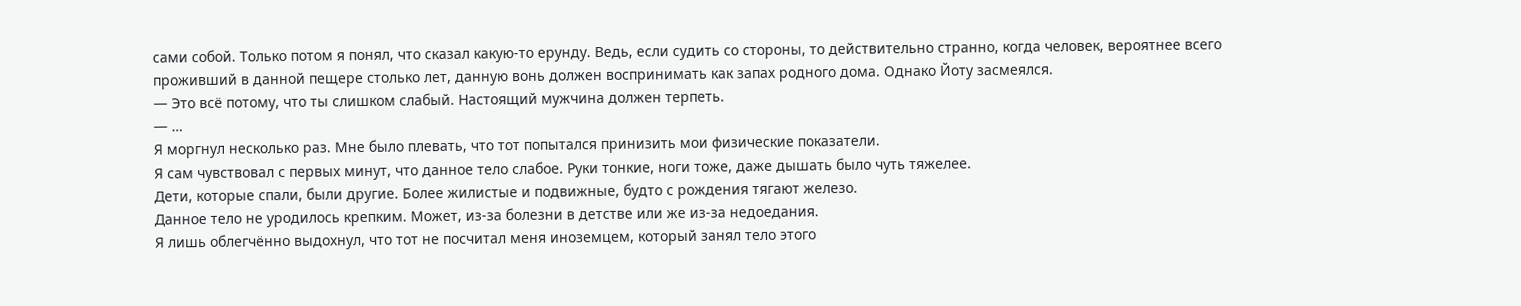сами собой. Только потом я понял, что сказал какую-то ерунду. Ведь, если судить со стороны, то действительно странно, когда человек, вероятнее всего проживший в данной пещере столько лет, данную вонь должен воспринимать как запах родного дома. Однако Йоту засмеялся.
— Это всё потому, что ты слишком слабый. Настоящий мужчина должен терпеть.
— …
Я моргнул несколько раз. Мне было плевать, что тот попытался принизить мои физические показатели.
Я сам чувствовал с первых минут, что данное тело слабое. Руки тонкие, ноги тоже, даже дышать было чуть тяжелее.
Дети, которые спали, были другие. Более жилистые и подвижные, будто с рождения тягают железо.
Данное тело не уродилось крепким. Может, из-за болезни в детстве или же из-за недоедания.
Я лишь облегчённо выдохнул, что тот не посчитал меня иноземцем, который занял тело этого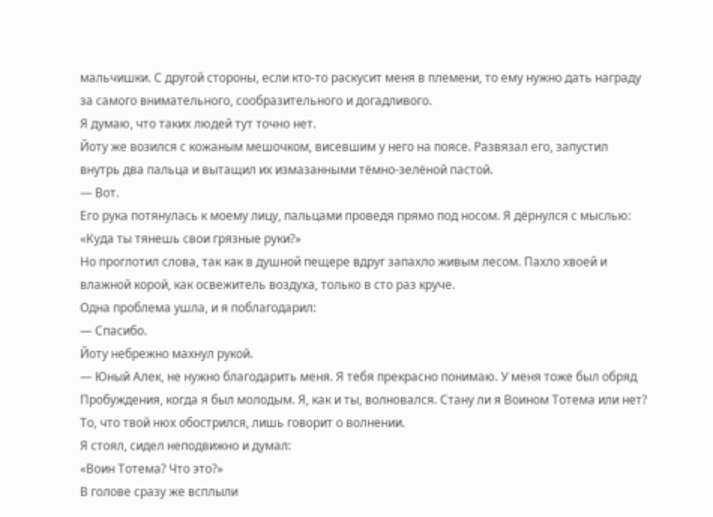мальчишки. С другой стороны, если кто-то раскусит меня в племени, то ему нужно дать награду за самого внимательного, сообразительного и догадливого.
Я думаю, что таких людей тут точно нет.
Йоту же возился с кожаным мешочком, висевшим у него на поясе. Развязал его, запустил внутрь два пальца и вытащил их измазанными тёмно-зелёной пастой.
— Вот.
Его рука потянулась к моему лицу, пальцами проведя прямо под носом. Я дёрнулся с мыслью:
«Куда ты тянешь свои грязные руки?»
Но проглотил слова, так как в душной пещере вдруг запахло живым лесом. Пахло хвоей и влажной корой, как освежитель воздуха, только в сто раз круче.
Одна проблема ушла, и я поблагодарил:
— Спасибо.
Йоту небрежно махнул рукой.
— Юный Алек, не нужно благодарить меня. Я тебя прекрасно понимаю. У меня тоже был обряд Пробуждения, когда я был молодым. Я, как и ты, волновался. Стану ли я Воином Тотема или нет? То, что твой нюх обострился, лишь говорит о волнении.
Я стоял, сидел неподвижно и думал:
«Воин Тотема? Что это?»
В голове сразу же всплыли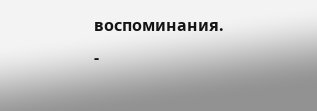воспоминания.
-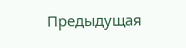Предыдущая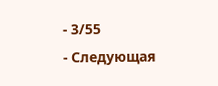- 3/55
- Следующая